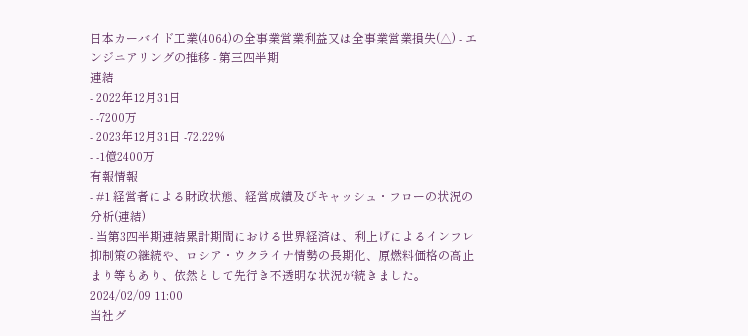日本カーバイド工業(4064)の全事業営業利益又は全事業営業損失(△) - エンジニアリングの推移 - 第三四半期
連結
- 2022年12月31日
- -7200万
- 2023年12月31日 -72.22%
- -1億2400万
有報情報
- #1 経営者による財政状態、経営成績及びキャッシュ・フローの状況の分析(連結)
- 当第3四半期連結累計期間における世界経済は、利上げによるインフレ抑制策の継続や、ロシア・ウクライナ情勢の長期化、原燃料価格の高止まり等もあり、依然として先行き不透明な状況が続きました。2024/02/09 11:00
当社グ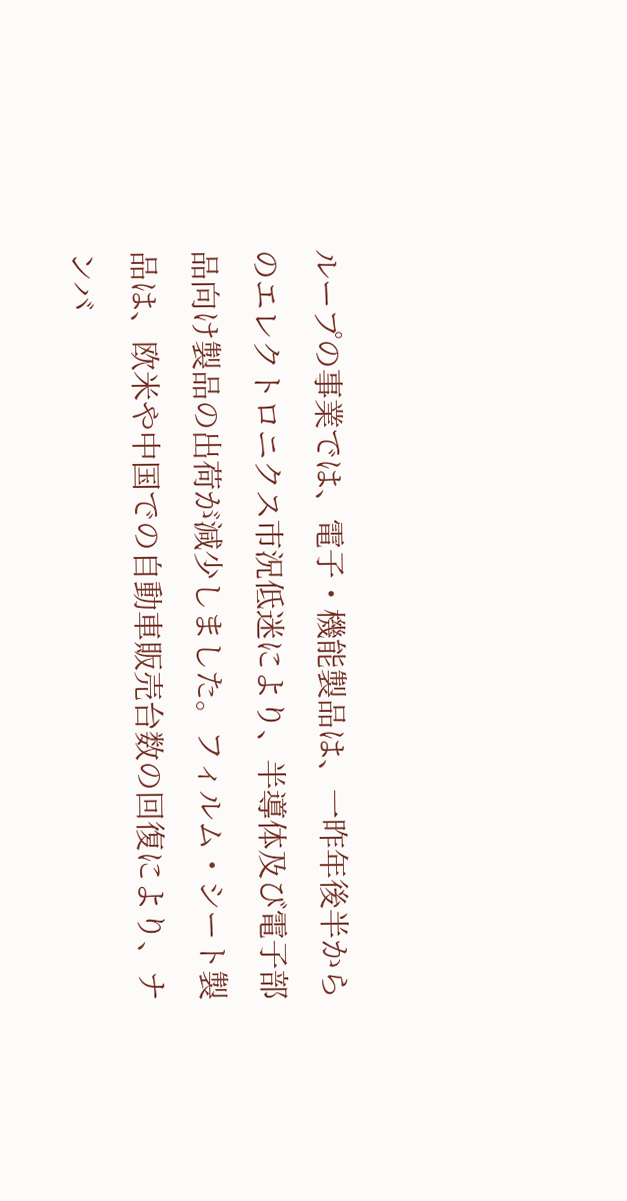ループの事業では、電子・機能製品は、一昨年後半からのエレクトロニクス市況低迷により、半導体及び電子部品向け製品の出荷が減少しました。フィルム・シート製品は、欧米や中国での自動車販売台数の回復により、ナンバ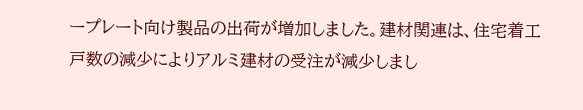ープレート向け製品の出荷が増加しました。建材関連は、住宅着工戸数の減少によりアルミ建材の受注が減少しまし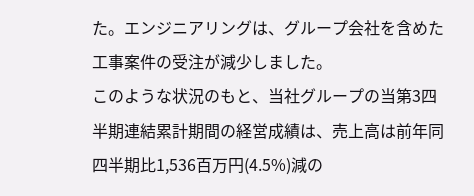た。エンジニアリングは、グループ会社を含めた工事案件の受注が減少しました。
このような状況のもと、当社グループの当第3四半期連結累計期間の経営成績は、売上高は前年同四半期比1,536百万円(4.5%)減の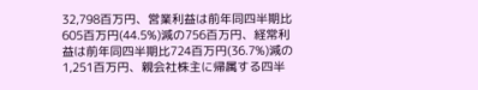32,798百万円、営業利益は前年同四半期比605百万円(44.5%)減の756百万円、経常利益は前年同四半期比724百万円(36.7%)減の1,251百万円、親会社株主に帰属する四半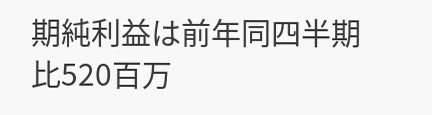期純利益は前年同四半期比520百万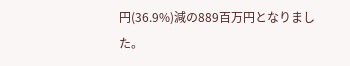円(36.9%)減の889百万円となりました。